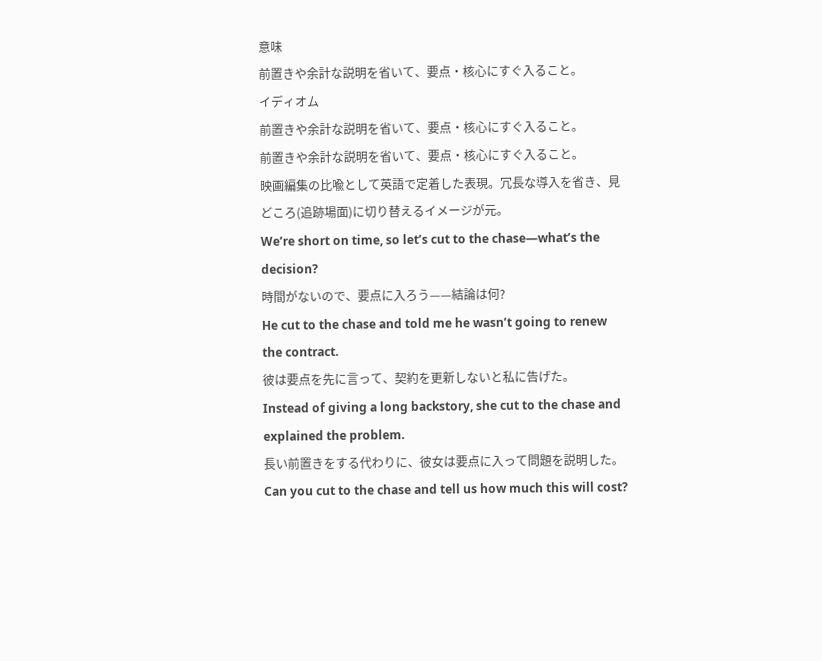意味
前置きや余計な説明を省いて、要点・核心にすぐ入ること。
イディオム
前置きや余計な説明を省いて、要点・核心にすぐ入ること。
前置きや余計な説明を省いて、要点・核心にすぐ入ること。
映画編集の比喩として英語で定着した表現。冗長な導入を省き、見どころ(追跡場面)に切り替えるイメージが元。
We’re short on time, so let’s cut to the chase—what’s the decision?
時間がないので、要点に入ろう——結論は何?
He cut to the chase and told me he wasn’t going to renew the contract.
彼は要点を先に言って、契約を更新しないと私に告げた。
Instead of giving a long backstory, she cut to the chase and explained the problem.
長い前置きをする代わりに、彼女は要点に入って問題を説明した。
Can you cut to the chase and tell us how much this will cost?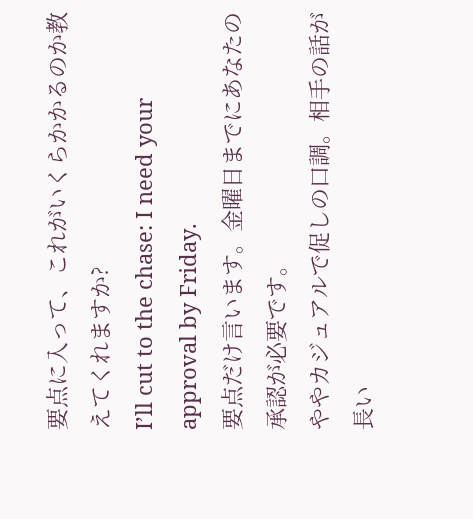要点に入って、これがいくらかかるのか教えてくれますか?
I’ll cut to the chase: I need your approval by Friday.
要点だけ言います。金曜日までにあなたの承認が必要です。
ややカジュアルで促しの口調。相手の話が長い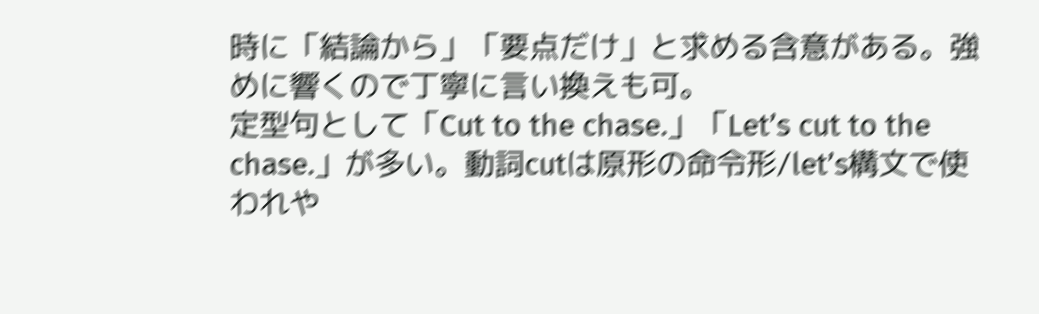時に「結論から」「要点だけ」と求める含意がある。強めに響くので丁寧に言い換えも可。
定型句として「Cut to the chase.」「Let’s cut to the chase.」が多い。動詞cutは原形の命令形/let’s構文で使われや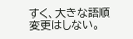すく、大きな語順変更はしない。